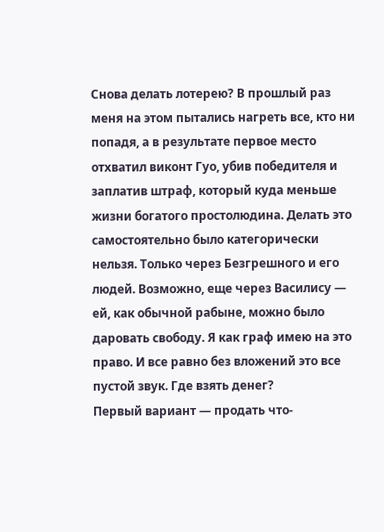Снова делать лотерею? В прошлый раз меня на этом пытались нагреть все, кто ни попадя, а в результате первое место отхватил виконт Гуо, убив победителя и заплатив штраф, который куда меньше жизни богатого простолюдина. Делать это самостоятельно было категорически нельзя. Только через Безгрешного и его людей. Возможно, еще через Василису — ей, как обычной рабыне, можно было даровать свободу. Я как граф имею на это право. И все равно без вложений это все пустой звук. Где взять денег?
Первый вариант — продать что-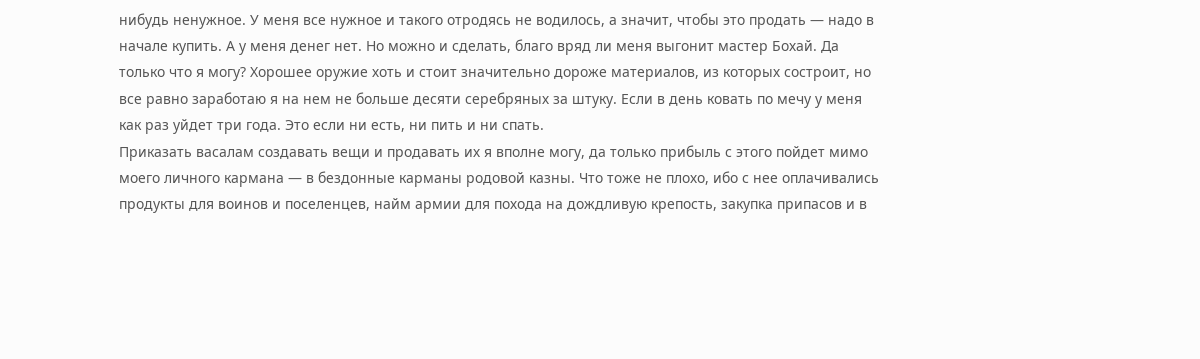нибудь ненужное. У меня все нужное и такого отродясь не водилось, а значит, чтобы это продать — надо в начале купить. А у меня денег нет. Но можно и сделать, благо вряд ли меня выгонит мастер Бохай. Да только что я могу? Хорошее оружие хоть и стоит значительно дороже материалов, из которых состроит, но все равно заработаю я на нем не больше десяти серебряных за штуку. Если в день ковать по мечу у меня как раз уйдет три года. Это если ни есть, ни пить и ни спать.
Приказать васалам создавать вещи и продавать их я вполне могу, да только прибыль с этого пойдет мимо моего личного кармана — в бездонные карманы родовой казны. Что тоже не плохо, ибо с нее оплачивались продукты для воинов и поселенцев, найм армии для похода на дождливую крепость, закупка припасов и в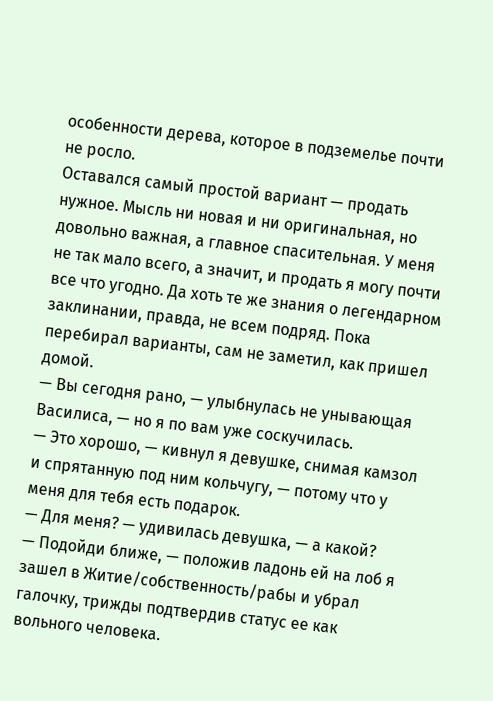особенности дерева, которое в подземелье почти не росло.
Оставался самый простой вариант — продать нужное. Мысль ни новая и ни оригинальная, но довольно важная, а главное спасительная. У меня не так мало всего, а значит, и продать я могу почти все что угодно. Да хоть те же знания о легендарном заклинании, правда, не всем подряд. Пока перебирал варианты, сам не заметил, как пришел домой.
— Вы сегодня рано, — улыбнулась не унывающая Василиса, — но я по вам уже соскучилась.
— Это хорошо, — кивнул я девушке, снимая камзол и спрятанную под ним кольчугу, — потому что у меня для тебя есть подарок.
— Для меня? — удивилась девушка, — а какой?
— Подойди ближе, — положив ладонь ей на лоб я зашел в Житие/собственность/рабы и убрал галочку, трижды подтвердив статус ее как вольного человека.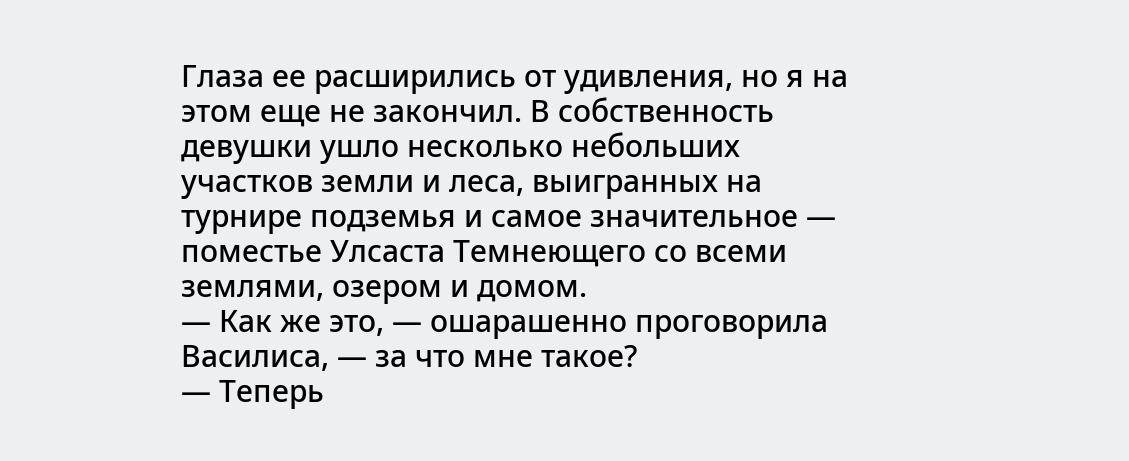Глаза ее расширились от удивления, но я на этом еще не закончил. В собственность девушки ушло несколько небольших участков земли и леса, выигранных на турнире подземья и самое значительное — поместье Улсаста Темнеющего со всеми землями, озером и домом.
— Как же это, — ошарашенно проговорила Василиса, — за что мне такое?
— Теперь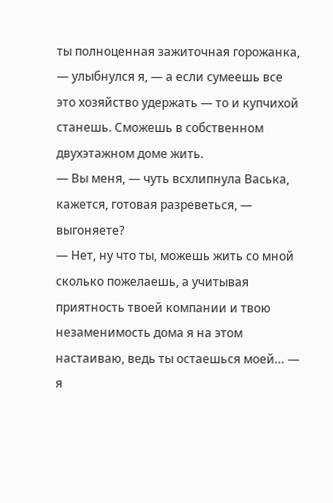ты полноценная зажиточная горожанка, — улыбнулся я, — а если сумеешь все это хозяйство удержать — то и купчихой станешь. Сможешь в собственном двухэтажном доме жить.
— Вы меня, — чуть всхлипнула Васька, кажется, готовая разреветься, — выгоняете?
— Нет, ну что ты, можешь жить со мной сколько пожелаешь, а учитывая приятность твоей компании и твою незаменимость дома я на этом настаиваю, ведь ты остаешься моей… — я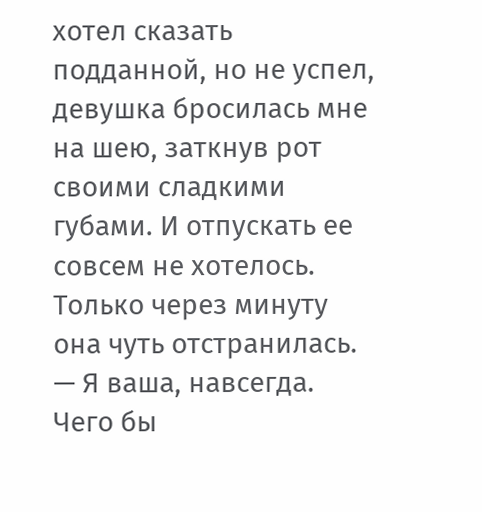хотел сказать подданной, но не успел, девушка бросилась мне на шею, заткнув рот своими сладкими губами. И отпускать ее совсем не хотелось. Только через минуту она чуть отстранилась.
— Я ваша, навсегда. Чего бы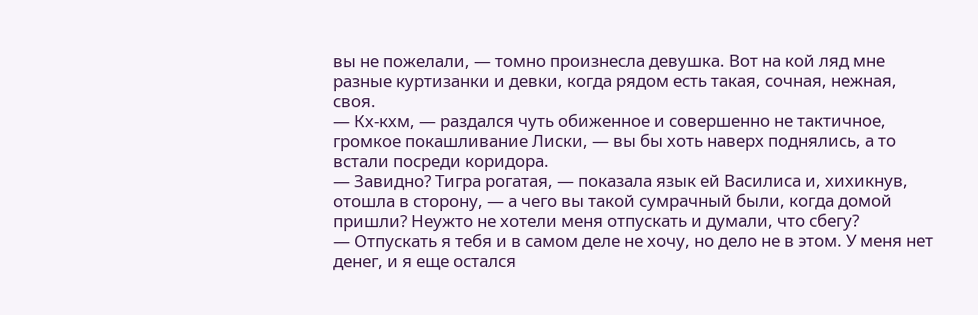вы не пожелали, — томно произнесла девушка. Вот на кой ляд мне разные куртизанки и девки, когда рядом есть такая, сочная, нежная, своя.
— Кх-кхм, — раздался чуть обиженное и совершенно не тактичное, громкое покашливание Лиски, — вы бы хоть наверх поднялись, а то встали посреди коридора.
— Завидно? Тигра рогатая, — показала язык ей Василиса и, хихикнув, отошла в сторону, — а чего вы такой сумрачный были, когда домой пришли? Неужто не хотели меня отпускать и думали, что сбегу?
— Отпускать я тебя и в самом деле не хочу, но дело не в этом. У меня нет денег, и я еще остался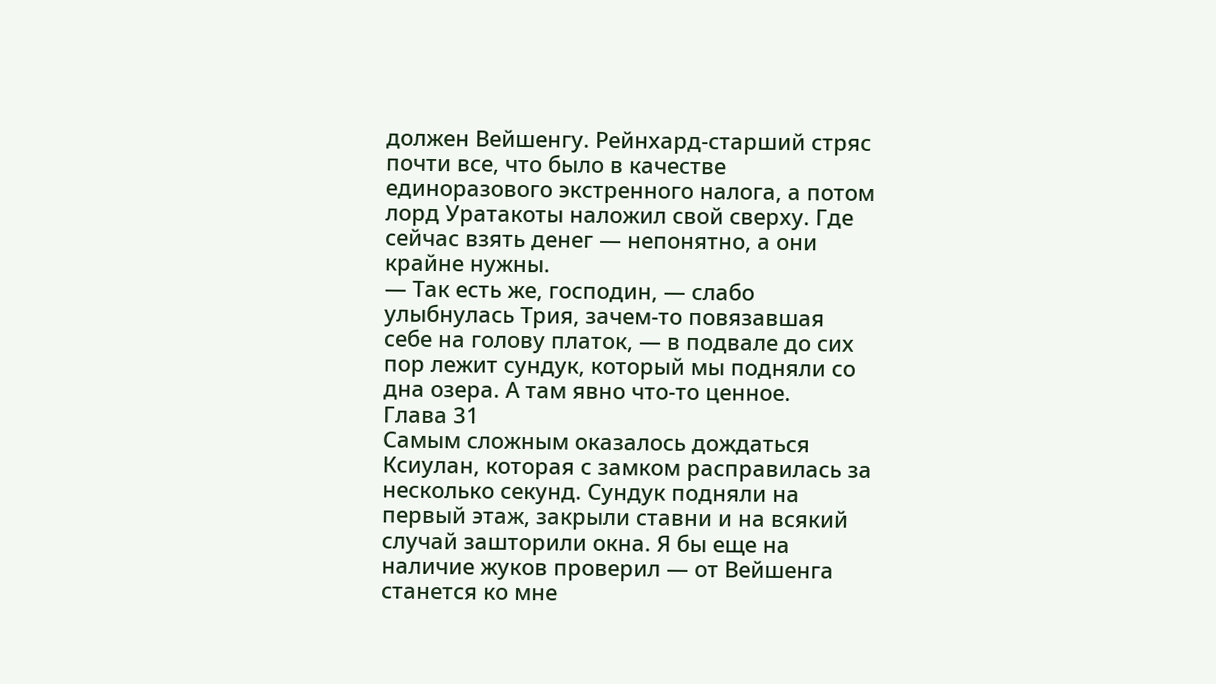должен Вейшенгу. Рейнхард-старший стряс почти все, что было в качестве единоразового экстренного налога, а потом лорд Уратакоты наложил свой сверху. Где сейчас взять денег — непонятно, а они крайне нужны.
— Так есть же, господин, — слабо улыбнулась Трия, зачем-то повязавшая себе на голову платок, — в подвале до сих пор лежит сундук, который мы подняли со дна озера. А там явно что-то ценное.
Глава 31
Самым сложным оказалось дождаться Ксиулан, которая с замком расправилась за несколько секунд. Сундук подняли на первый этаж, закрыли ставни и на всякий случай зашторили окна. Я бы еще на наличие жуков проверил — от Вейшенга станется ко мне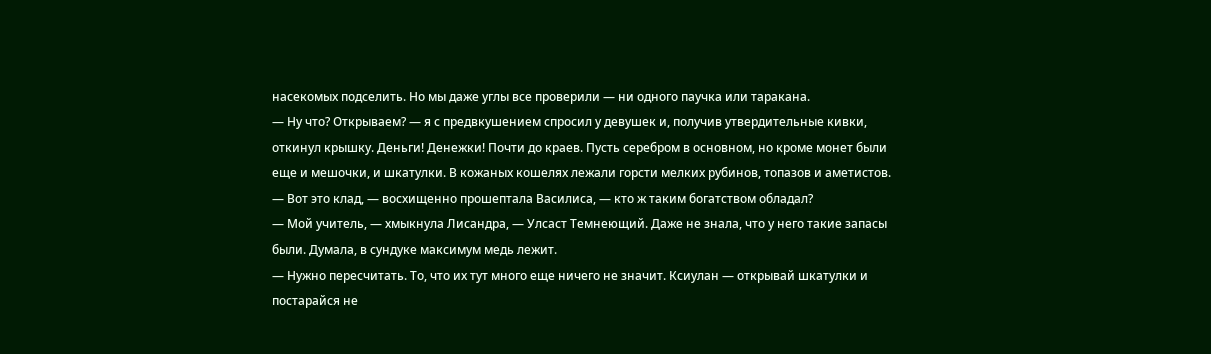насекомых подселить. Но мы даже углы все проверили — ни одного паучка или таракана.
— Ну что? Открываем? — я с предвкушением спросил у девушек и, получив утвердительные кивки, откинул крышку. Деньги! Денежки! Почти до краев. Пусть серебром в основном, но кроме монет были еще и мешочки, и шкатулки. В кожаных кошелях лежали горсти мелких рубинов, топазов и аметистов.
— Вот это клад, — восхищенно прошептала Василиса, — кто ж таким богатством обладал?
— Мой учитель, — хмыкнула Лисандра, — Улсаст Темнеющий. Даже не знала, что у него такие запасы были. Думала, в сундуке максимум медь лежит.
— Нужно пересчитать. То, что их тут много еще ничего не значит. Ксиулан — открывай шкатулки и постарайся не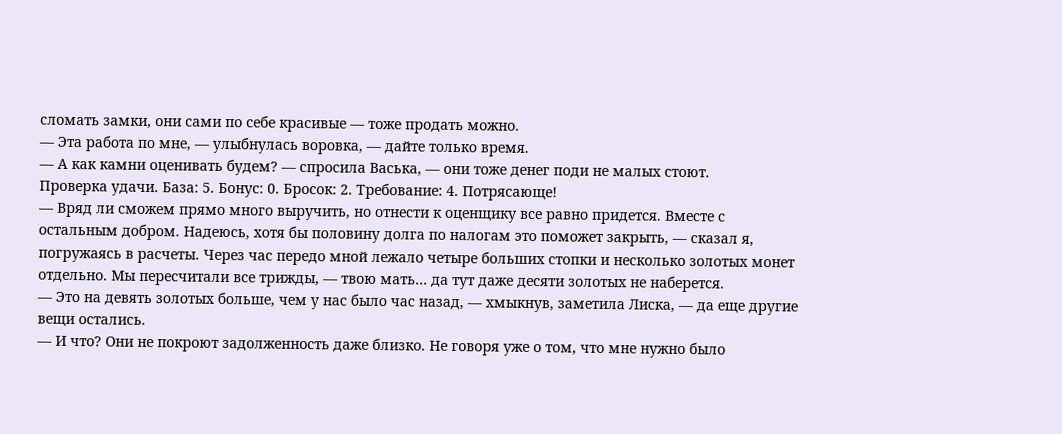сломать замки, они сами по себе красивые — тоже продать можно.
— Эта работа по мне, — улыбнулась воровка, — дайте только время.
— А как камни оценивать будем? — спросила Васька, — они тоже денег поди не малых стоют.
Проверка удачи. База: 5. Бонус: 0. Бросок: 2. Требование: 4. Потрясающе!
— Вряд ли сможем прямо много выручить, но отнести к оценщику все равно придется. Вместе с остальным добром. Надеюсь, хотя бы половину долга по налогам это поможет закрыть, — сказал я, погружаясь в расчеты. Через час передо мной лежало четыре больших стопки и несколько золотых монет отдельно. Мы пересчитали все трижды, — твою мать… да тут даже десяти золотых не наберется.
— Это на девять золотых больше, чем у нас было час назад, — хмыкнув, заметила Лиска, — да еще другие вещи остались.
— И что? Они не покроют задолженность даже близко. Не говоря уже о том, что мне нужно было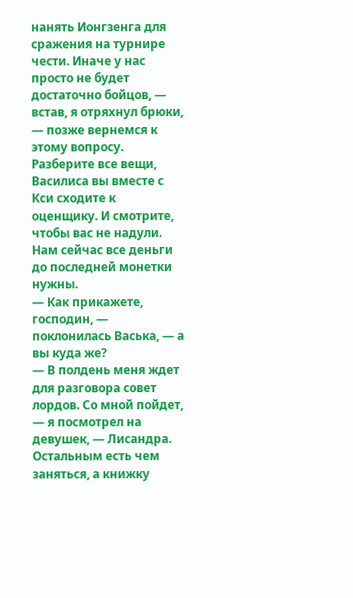нанять Ионгзенга для сражения на турнире чести. Иначе у нас просто не будет достаточно бойцов, — встав, я отряхнул брюки, — позже вернемся к этому вопросу. Разберите все вещи, Василиса вы вместе с Кси сходите к оценщику. И смотрите, чтобы вас не надули. Нам сейчас все деньги до последней монетки нужны.
— Как прикажете, господин, — поклонилась Васька, — а вы куда же?
— В полдень меня ждет для разговора совет лордов. Со мной пойдет, — я посмотрел на девушек, — Лисандра. Остальным есть чем заняться, а книжку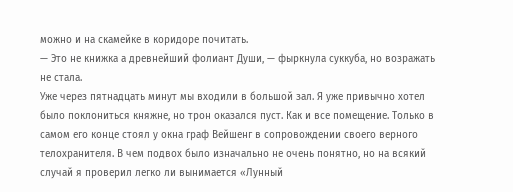можно и на скамейке в коридоре почитать.
— Это не книжка а древнейший фолиант Души, — фыркнула суккуба, но возражать не стала.
Уже через пятнадцать минут мы входили в большой зал. Я уже привычно хотел было поклониться княжне, но трон оказался пуст. Как и все помещение. Только в самом его конце стоял у окна граф Вейшенг в сопровождении своего верного телохранителя. В чем подвох было изначально не очень понятно, но на всякий случай я проверил легко ли вынимается «Лунный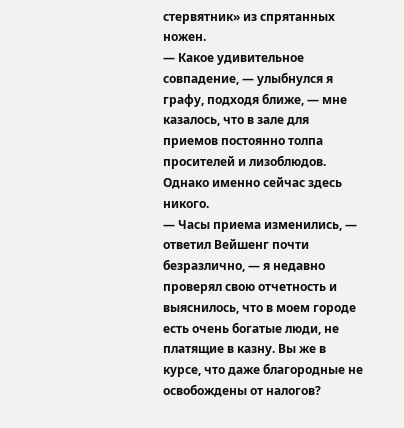стервятник» из спрятанных ножен.
— Какое удивительное совпадение, — улыбнулся я графу, подходя ближе, — мне казалось, что в зале для приемов постоянно толпа просителей и лизоблюдов. Однако именно сейчас здесь никого.
— Часы приема изменились, — ответил Вейшенг почти безразлично, — я недавно проверял свою отчетность и выяснилось, что в моем городе есть очень богатые люди, не платящие в казну. Вы же в курсе, что даже благородные не освобождены от налогов?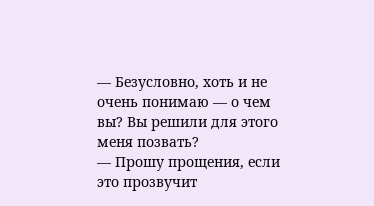— Безусловно, хоть и не очень понимаю — о чем вы? Вы решили для этого меня позвать?
— Прошу прощения, если это прозвучит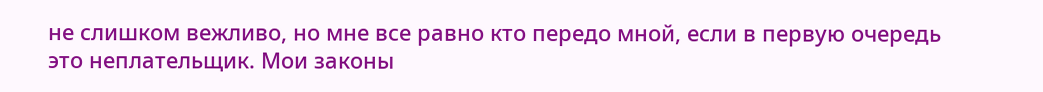не слишком вежливо, но мне все равно кто передо мной, если в первую очередь это неплательщик. Мои законы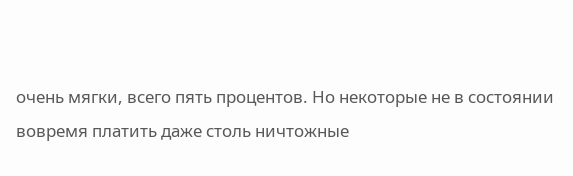очень мягки, всего пять процентов. Но некоторые не в состоянии вовремя платить даже столь ничтожные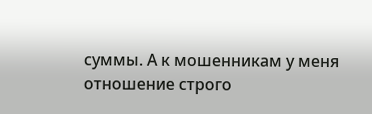суммы. А к мошенникам у меня отношение строго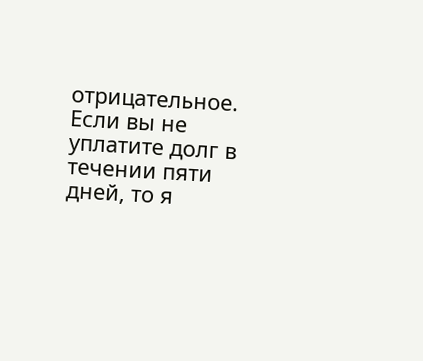отрицательное. Если вы не уплатите долг в течении пяти дней, то я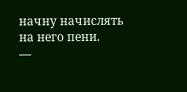начну начислять на него пени.
—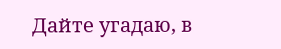Дайте угадаю, в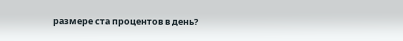размере ста процентов в день?